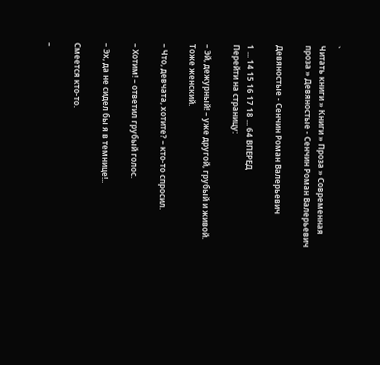`
Читать книги » Книги » Проза » Современная проза » Девяностые - Сенчин Роман Валерьевич

Девяностые - Сенчин Роман Валерьевич

1 ... 14 15 16 17 18 ... 64 ВПЕРЕД
Перейти на страницу:

– Эй, дежурный! – уже другой, грубый и живой. Тоже женский.

– Что, девчата, хотите? – кто-то спросил.

– Хотим! – ответил грубый голос.

– Эх, да не сидел бы я в темнице!..

Смеется кто-то.

–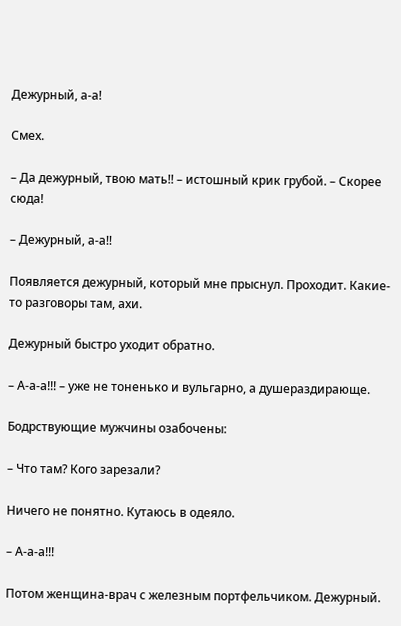Дежурный, а-а!

Смех.

– Да дежурный, твою мать!! – истошный крик грубой. – Скорее сюда!

– Дежурный, а-а!!

Появляется дежурный, который мне прыснул. Проходит. Какие-то разговоры там, ахи.

Дежурный быстро уходит обратно.

– А-а-а!!! – уже не тоненько и вульгарно, а душераздирающе.

Бодрствующие мужчины озабочены:

– Что там? Кого зарезали?

Ничего не понятно. Кутаюсь в одеяло.

– А-а-а!!!

Потом женщина-врач с железным портфельчиком. Дежурный.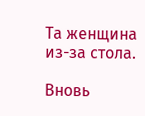Та женщина из-за стола.

Вновь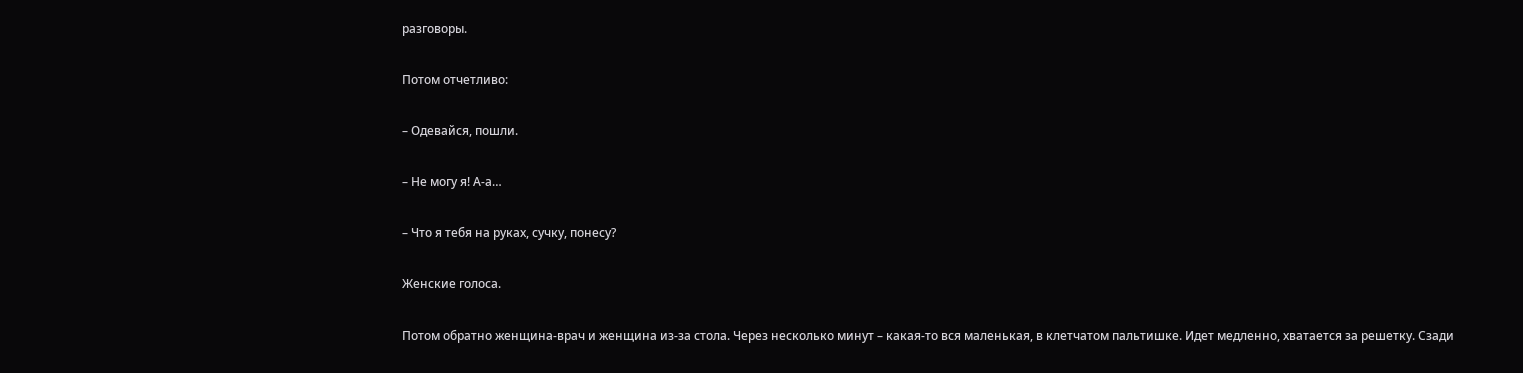разговоры.

Потом отчетливо:

– Одевайся, пошли.

– Не могу я! А-а…

– Что я тебя на руках, сучку, понесу?

Женские голоса.

Потом обратно женщина-врач и женщина из-за стола. Через несколько минут – какая-то вся маленькая, в клетчатом пальтишке. Идет медленно, хватается за решетку. Сзади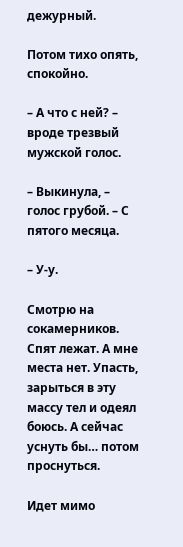дежурный.

Потом тихо опять, спокойно.

– А что с ней? – вроде трезвый мужской голос.

– Выкинула, – голос грубой. – С пятого месяца.

– У-у.

Смотрю на сокамерников. Спят лежат. А мне места нет. Упасть, зарыться в эту массу тел и одеял боюсь. А сейчас уснуть бы… потом проснуться.

Идет мимо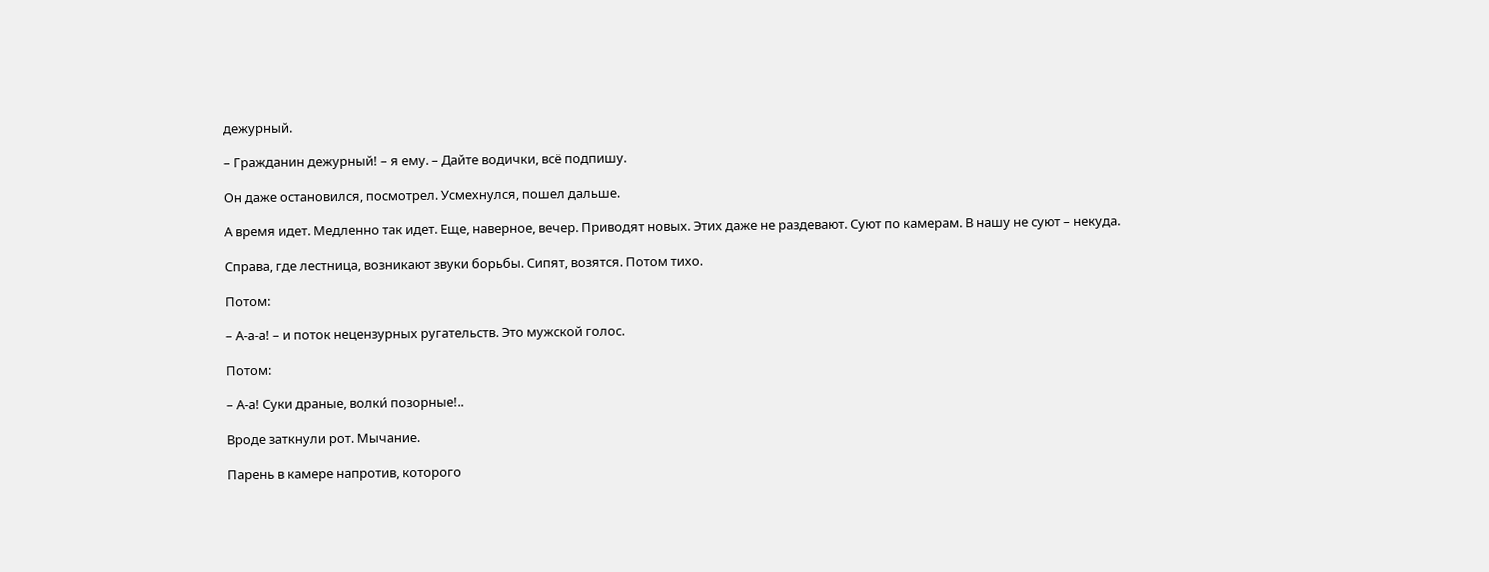дежурный.

– Гражданин дежурный! – я ему. – Дайте водички, всё подпишу.

Он даже остановился, посмотрел. Усмехнулся, пошел дальше.

А время идет. Медленно так идет. Еще, наверное, вечер. Приводят новых. Этих даже не раздевают. Суют по камерам. В нашу не суют – некуда.

Справа, где лестница, возникают звуки борьбы. Сипят, возятся. Потом тихо.

Потом:

– А-а-а! – и поток нецензурных ругательств. Это мужской голос.

Потом:

– А-а! Суки драные, волки́ позорные!..

Вроде заткнули рот. Мычание.

Парень в камере напротив, которого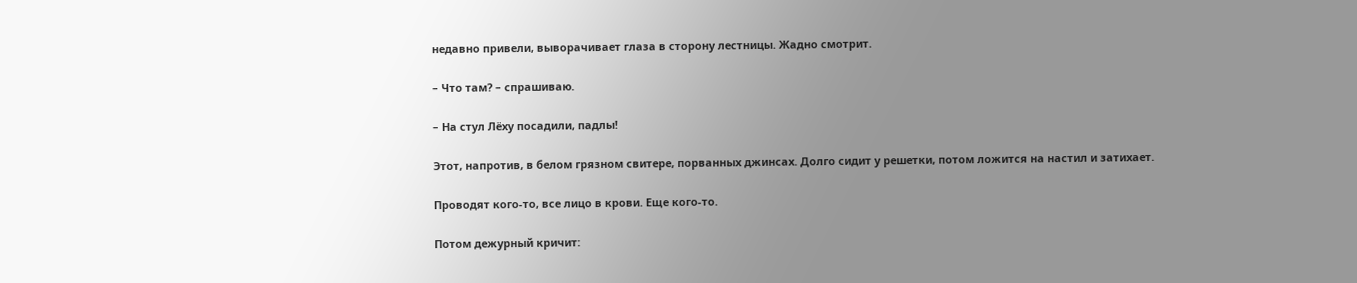недавно привели, выворачивает глаза в сторону лестницы. Жадно смотрит.

– Что там? – спрашиваю.

– На стул Лёху посадили, падлы!

Этот, напротив, в белом грязном свитере, порванных джинсах. Долго сидит у решетки, потом ложится на настил и затихает.

Проводят кого-то, все лицо в крови. Еще кого-то.

Потом дежурный кричит: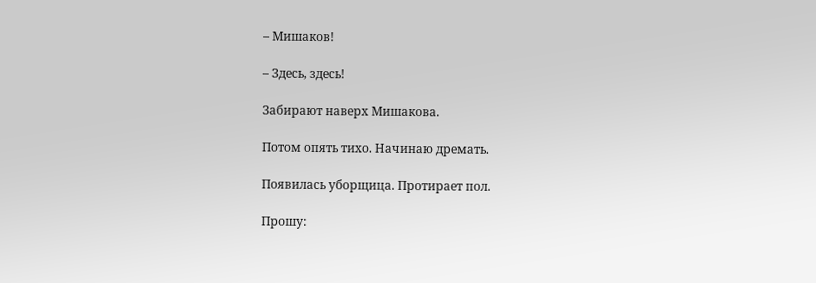– Мишаков!

– Здесь, здесь!

Забирают наверх Мишакова.

Потом опять тихо. Начинаю дремать.

Появилась уборщица. Протирает пол.

Прошу: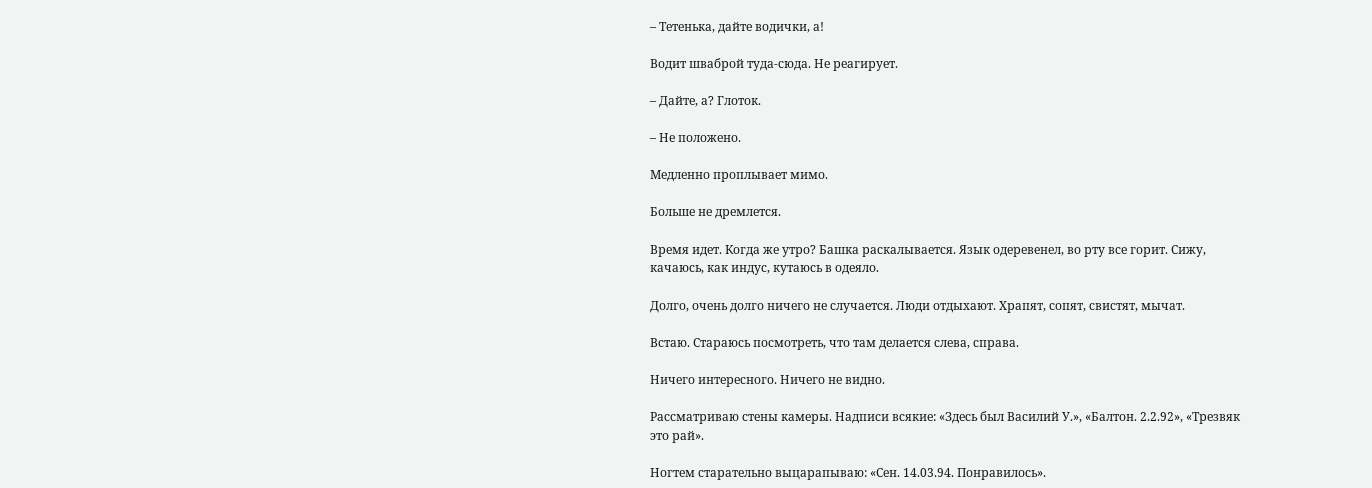– Тетенька, дайте водички, а!

Водит шваброй туда-сюда. Не реагирует.

– Дайте, а? Глоток.

– Не положено.

Медленно проплывает мимо.

Больше не дремлется.

Время идет. Когда же утро? Башка раскалывается. Язык одеревенел, во рту все горит. Сижу, качаюсь, как индус, кутаюсь в одеяло.

Долго, очень долго ничего не случается. Люди отдыхают. Храпят, сопят, свистят, мычат.

Встаю. Стараюсь посмотреть, что там делается слева, справа.

Ничего интересного. Ничего не видно.

Рассматриваю стены камеры. Надписи всякие: «Здесь был Василий У.», «Балтон. 2.2.92», «Трезвяк это рай».

Ногтем старательно выцарапываю: «Сен. 14.03.94. Понравилось».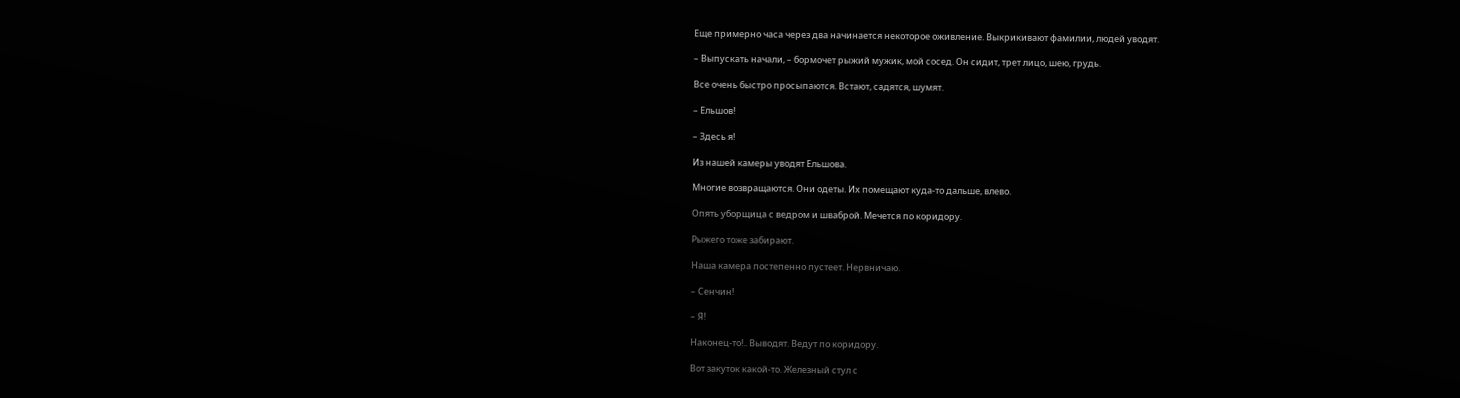Еще примерно часа через два начинается некоторое оживление. Выкрикивают фамилии, людей уводят.

– Выпускать начали, – бормочет рыжий мужик, мой сосед. Он сидит, трет лицо, шею, грудь.

Все очень быстро просыпаются. Встают, садятся, шумят.

– Ельшов!

– Здесь я!

Из нашей камеры уводят Ельшова.

Многие возвращаются. Они одеты. Их помещают куда-то дальше, влево.

Опять уборщица с ведром и шваброй. Мечется по коридору.

Рыжего тоже забирают.

Наша камера постепенно пустеет. Нервничаю.

– Сенчин!

– Я!

Наконец-то!.. Выводят. Ведут по коридору.

Вот закуток какой-то. Железный стул с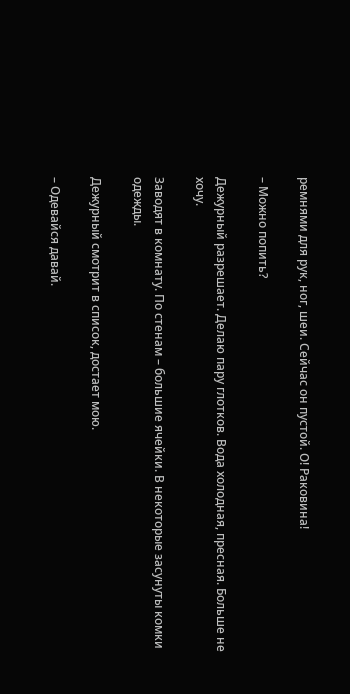ремнями для рук, ног, шеи. Сейчас он пустой. О! Раковина!

– Можно попить?

Дежурный разрешает. Делаю пару глотков. Вода холодная, пресная. Больше не хочу.

Заводят в комнату. По стенам – большие ячейки. В некоторые засунуты комки одежды.

Дежурный смотрит в список, достает мою.

– Одевайся давай.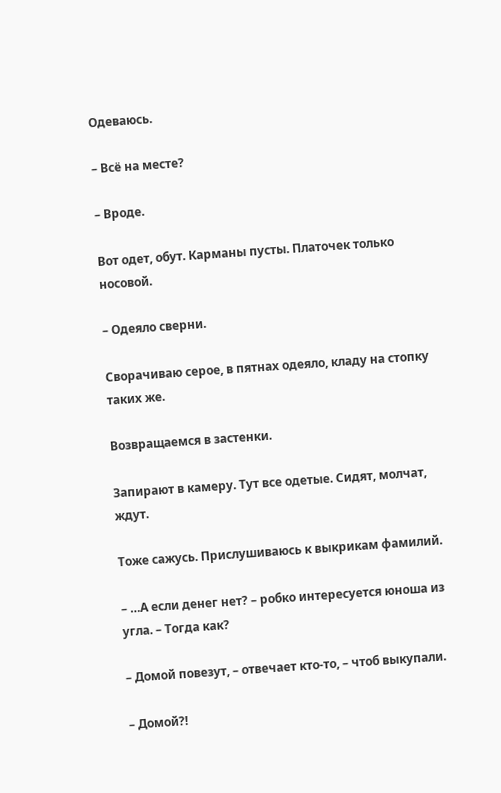Одеваюсь.

– Всё на месте?

– Вроде.

Вот одет, обут. Карманы пусты. Платочек только носовой.

– Одеяло сверни.

Сворачиваю серое, в пятнах одеяло, кладу на стопку таких же.

Возвращаемся в застенки.

Запирают в камеру. Тут все одетые. Сидят, молчат, ждут.

Тоже сажусь. Прислушиваюсь к выкрикам фамилий.

– …А если денег нет? – робко интересуется юноша из угла. – Тогда как?

– Домой повезут, – отвечает кто-то, – чтоб выкупали.

– Домой?!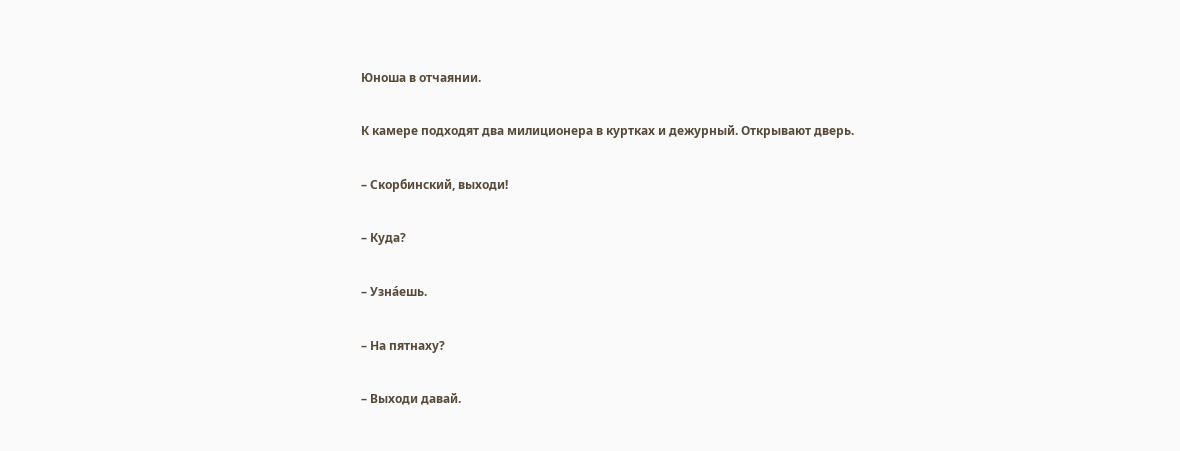Юноша в отчаянии.

К камере подходят два милиционера в куртках и дежурный. Открывают дверь.

– Скорбинский, выходи!

– Куда?

– Узна́ешь.

– На пятнаху?

– Выходи давай.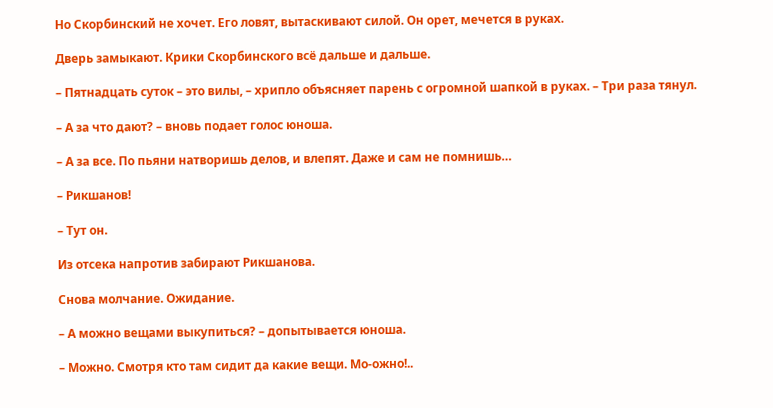Но Скорбинский не хочет. Его ловят, вытаскивают силой. Он орет, мечется в руках.

Дверь замыкают. Крики Скорбинского всё дальше и дальше.

– Пятнадцать суток – это вилы, – хрипло объясняет парень с огромной шапкой в руках. – Три раза тянул.

– А за что дают? – вновь подает голос юноша.

– А за все. По пьяни натворишь делов, и влепят. Даже и сам не помнишь…

– Рикшанов!

– Тут он.

Из отсека напротив забирают Рикшанова.

Снова молчание. Ожидание.

– А можно вещами выкупиться? – допытывается юноша.

– Можно. Смотря кто там сидит да какие вещи. Мо-ожно!..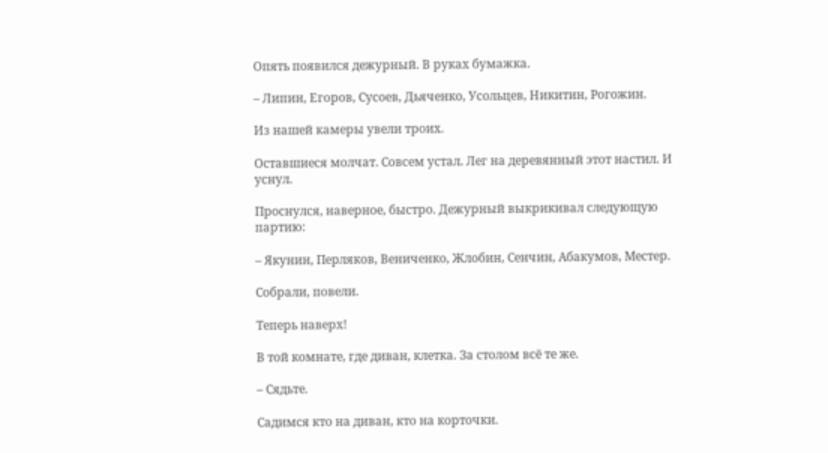Опять появился дежурный. В руках бумажка.

– Липин, Егоров, Сусоев, Дьяченко, Усольцев, Никитин, Рогожин.

Из нашей камеры увели троих.

Оставшиеся молчат. Совсем устал. Лег на деревянный этот настил. И уснул.

Проснулся, наверное, быстро. Дежурный выкрикивал следующую партию:

– Якунин, Перляков, Вениченко, Жлобин, Сенчин, Абакумов, Местер.

Собрали, повели.

Теперь наверх!

В той комнате, где диван, клетка. За столом всё те же.

– Сядьте.

Садимся кто на диван, кто на корточки.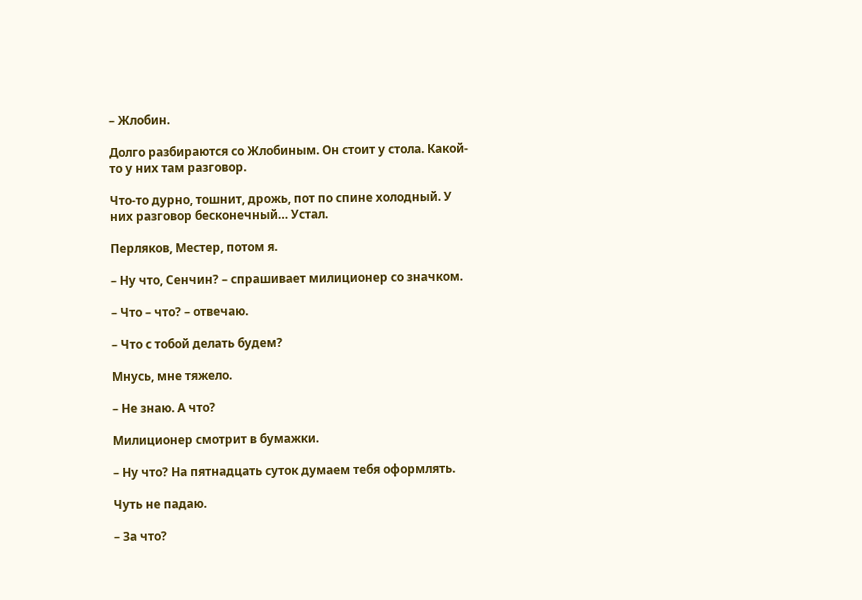– Жлобин.

Долго разбираются со Жлобиным. Он стоит у стола. Какой-то у них там разговор.

Что-то дурно, тошнит, дрожь, пот по спине холодный. У них разговор бесконечный… Устал.

Перляков, Местер, потом я.

– Ну что, Сенчин? – спрашивает милиционер со значком.

– Что – что? – отвечаю.

– Что с тобой делать будем?

Мнусь, мне тяжело.

– Не знаю. А что?

Милиционер смотрит в бумажки.

– Ну что? На пятнадцать суток думаем тебя оформлять.

Чуть не падаю.

– За что?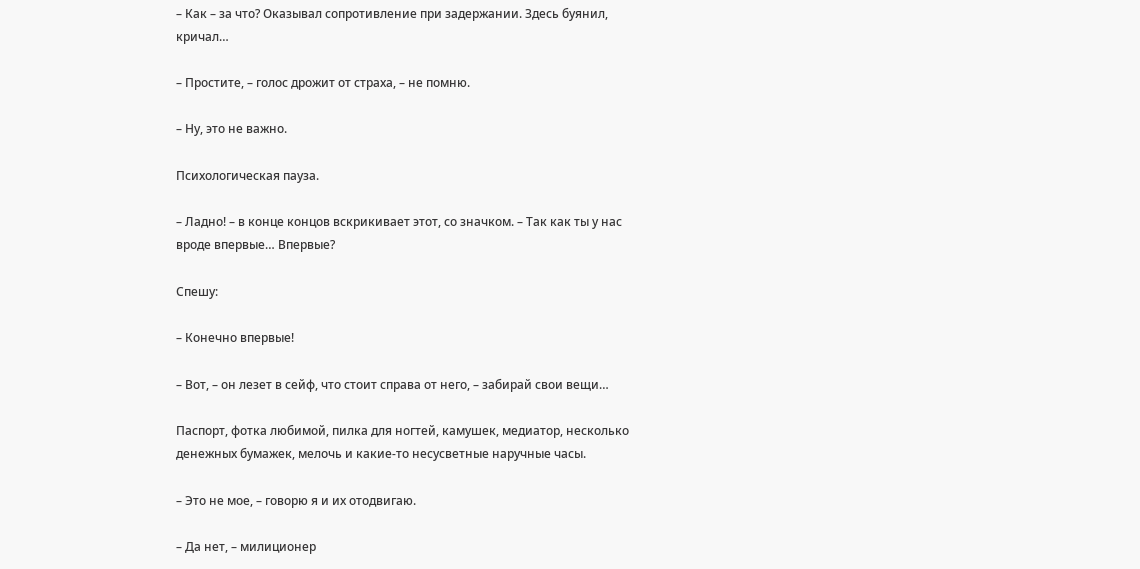– Как – за что? Оказывал сопротивление при задержании. Здесь буянил, кричал…

– Простите, – голос дрожит от страха, – не помню.

– Ну, это не важно.

Психологическая пауза.

– Ладно! – в конце концов вскрикивает этот, со значком. – Так как ты у нас вроде впервые… Впервые?

Спешу:

– Конечно впервые!

– Вот, – он лезет в сейф, что стоит справа от него, – забирай свои вещи…

Паспорт, фотка любимой, пилка для ногтей, камушек, медиатор, несколько денежных бумажек, мелочь и какие-то несусветные наручные часы.

– Это не мое, – говорю я и их отодвигаю.

– Да нет, – милиционер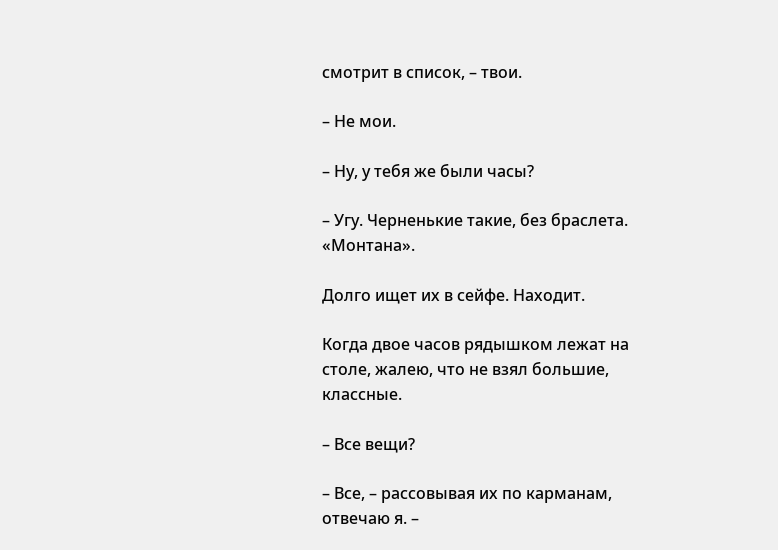смотрит в список, – твои.

– Не мои.

– Ну, у тебя же были часы?

– Угу. Черненькие такие, без браслета. «Монтана».

Долго ищет их в сейфе. Находит.

Когда двое часов рядышком лежат на столе, жалею, что не взял большие, классные.

– Все вещи?

– Все, – рассовывая их по карманам, отвечаю я. –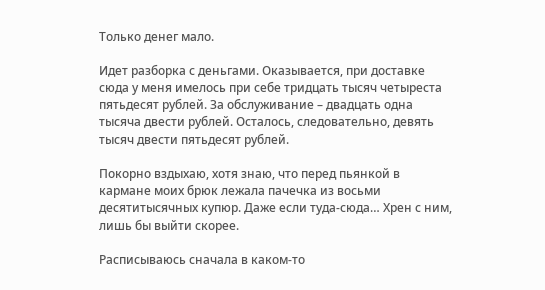Только денег мало.

Идет разборка с деньгами. Оказывается, при доставке сюда у меня имелось при себе тридцать тысяч четыреста пятьдесят рублей. За обслуживание – двадцать одна тысяча двести рублей. Осталось, следовательно, девять тысяч двести пятьдесят рублей.

Покорно вздыхаю, хотя знаю, что перед пьянкой в кармане моих брюк лежала пачечка из восьми десятитысячных купюр. Даже если туда-сюда… Хрен с ним, лишь бы выйти скорее.

Расписываюсь сначала в каком-то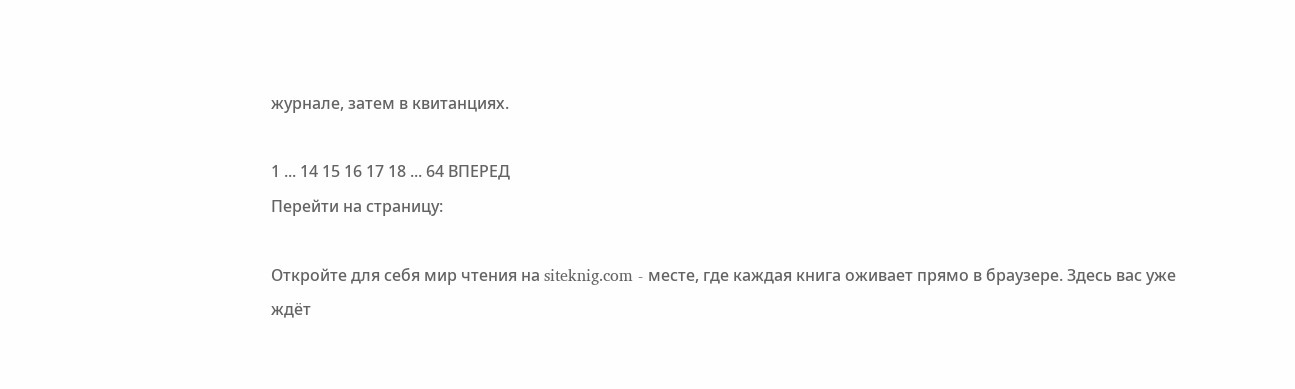журнале, затем в квитанциях.

1 ... 14 15 16 17 18 ... 64 ВПЕРЕД
Перейти на страницу:

Откройте для себя мир чтения на siteknig.com - месте, где каждая книга оживает прямо в браузере. Здесь вас уже ждёт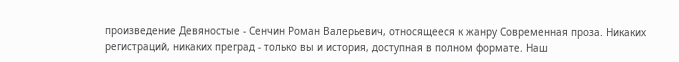произведение Девяностые - Сенчин Роман Валерьевич, относящееся к жанру Современная проза. Никаких регистраций, никаких преград - только вы и история, доступная в полном формате. Наш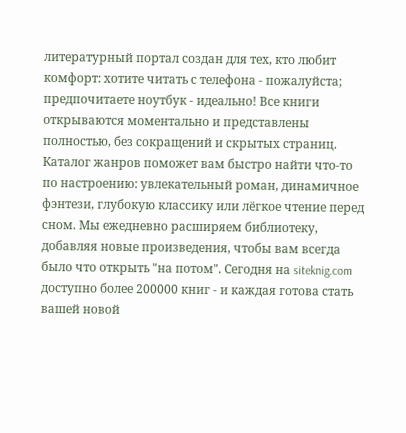литературный портал создан для тех, кто любит комфорт: хотите читать с телефона - пожалуйста; предпочитаете ноутбук - идеально! Все книги открываются моментально и представлены полностью, без сокращений и скрытых страниц. Каталог жанров поможет вам быстро найти что-то по настроению: увлекательный роман, динамичное фэнтези, глубокую классику или лёгкое чтение перед сном. Мы ежедневно расширяем библиотеку, добавляя новые произведения, чтобы вам всегда было что открыть "на потом". Сегодня на siteknig.com доступно более 200000 книг - и каждая готова стать вашей новой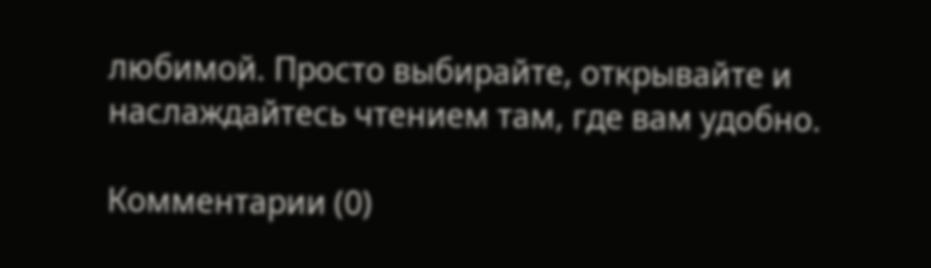любимой. Просто выбирайте, открывайте и наслаждайтесь чтением там, где вам удобно.

Комментарии (0)